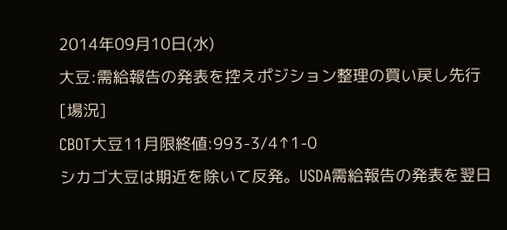2014年09月10日(水)
大豆:需給報告の発表を控えポジション整理の買い戻し先行
[場況]
CBOT大豆11月限終値:993-3/4↑1-0
シカゴ大豆は期近を除いて反発。USDA需給報告の発表を翌日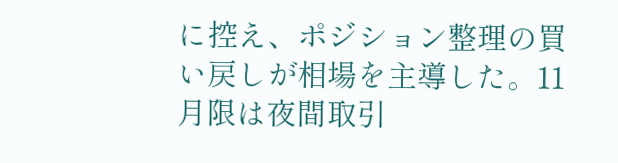に控え、ポジション整理の買い戻しが相場を主導した。11月限は夜間取引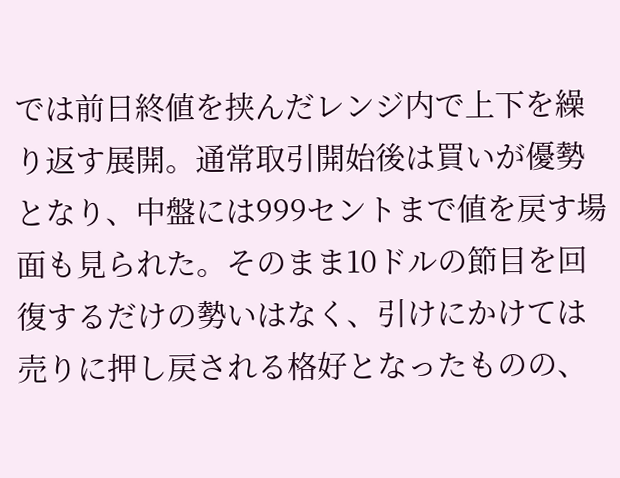では前日終値を挟んだレンジ内で上下を繰り返す展開。通常取引開始後は買いが優勢となり、中盤には999セントまで値を戻す場面も見られた。そのまま10ドルの節目を回復するだけの勢いはなく、引けにかけては売りに押し戻される格好となったものの、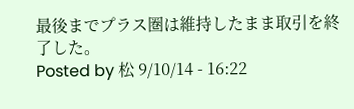最後までプラス圏は維持したまま取引を終了した。
Posted by 松 9/10/14 - 16:22